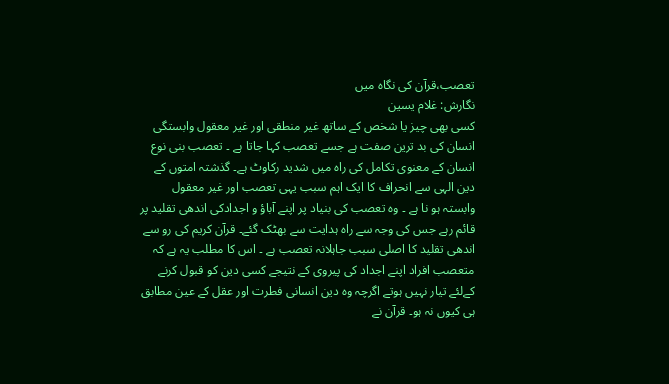تعصب،قرآن کی نگاه میں
نگارش: غلام یسین
کسی بھی چیز یا شخص کے ساتھ غیر منطقی اور غیر معقول وابستگی انسان کی بد ترین صفت ہے جسے تعصب کہا جاتا ہے ۔ تعصب بنی نوع انسان کے معنوی تکامل کی راہ میں شدید رکاوٹ ہے۔ گذشتہ امتوں کے دین الہی سے انحراف کا ایک اہم سبب یہی تعصب اور غیر معقول وابستہ ہو نا ہے ۔ وہ تعصب کی بنیاد پر اپنے آباؤ و اجدادکی اندھی تقلید پر قائم رہے جس کی وجہ سے راہ ہدایت سے بھٹک گئے۔ قرآن کریم کی رو سے اندھی تقلید کا اصلی سبب جاہلانہ تعصب ہے ۔ اس کا مطلب یہ ہے کہ متعصب افراد اپنے اجداد کی پیروی کے نتیجے کسی دین کو قبول کرنے کےلئے تیار نہیں ہوتے اگرچہ وہ دین انسانی فطرت اور عقل کے عین مطابق ہی کیوں نہ ہو۔ قرآن نے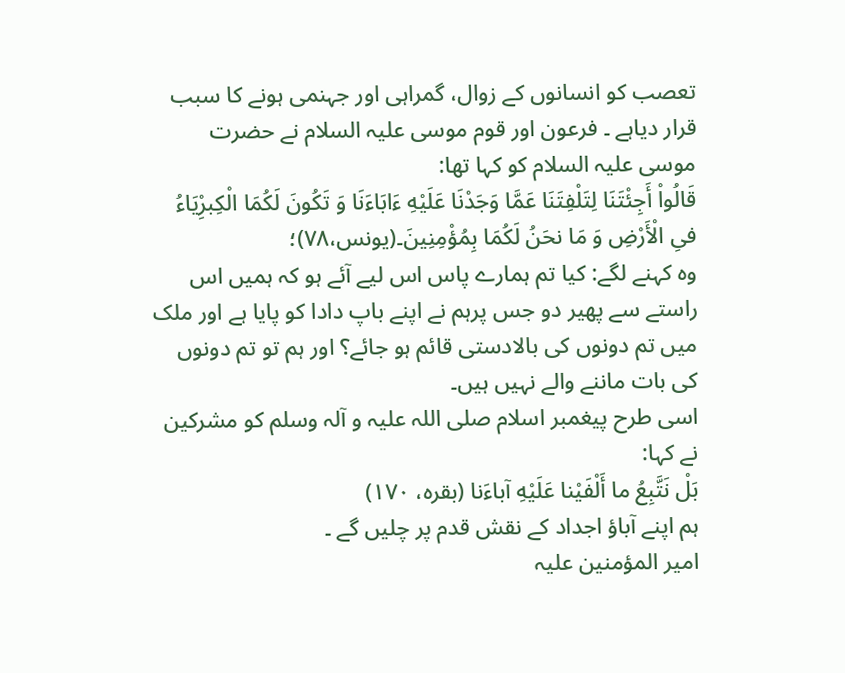تعصب کو انسانوں کے زوال، گمراہی اور جہنمی ہونے کا سبب قرار دیاہے ۔ فرعون اور قوم موسی علیہ السلام نے حضرت موسی علیہ السلام کو کہا تھا:
قَالُواْ أَجِئْتَنَا لِتَلْفِتَنَا عَمَّا وَجَدْنَا عَلَيْهِ ءَابَاءَنَا وَ تَكُونَ لَكُمَا الْكِبرِْيَاءُ فىِ الْأَرْضِ وَ مَا نحَنُ لَكُمَا بِمُؤْمِنِينَ۔(یونس،۷۸)؛
وہ کہنے لگے: کیا تم ہمارے پاس اس لیے آئے ہو کہ ہمیں اس راستے سے پھیر دو جس پرہم نے اپنے باپ دادا کو پایا ہے اور ملک میں تم دونوں کی بالادستی قائم ہو جائے؟ اور ہم تو تم دونوں کی بات ماننے والے نہیں ہیں۔
اسی طرح پیغمبر اسلام صلی اللہ علیہ و آلہ وسلم کو مشرکین نے کہا:
بَلْ نَتَّبِعُ ما أَلْفَیْنا عَلَیْهِ آباءَنا (بقرہ، ۱۷۰)
ہم اپنے آباؤ اجداد کے نقش قدم پر چلیں گے ۔
امیر المؤمنین علیہ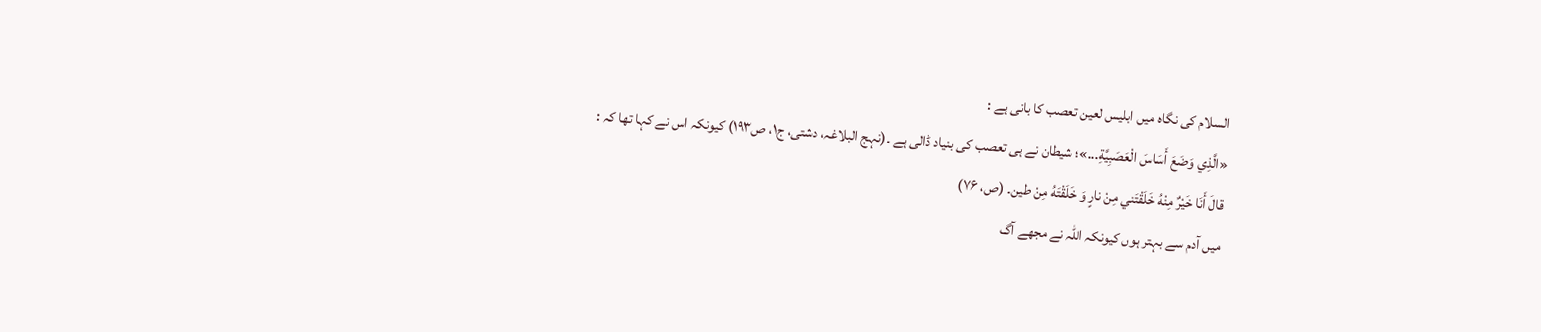السلام کی نگاہ میں ابلیس لعین تعصب کا بانی ہے :
«الَّذِي وَضَعَ أَسَاسَ الْعَصَبِيَّةِ...»؛ شیطان نے ہی تعصب کی بنیاد ڈالی ہے ۔(نہج البلاغہ، دشتی، ج۱، ص۱۹۳) کیونکہ اس نے کہا تھا کہ :
قالَ أَنَا خَيْرٌ مِنْهُ خَلَقْتَني مِنْ نارٍ وَ خَلَقْتَهُ مِنْ طين۔ (ص، ۷۶)
میں آدم سے بہتر ہوں کیونکہ اللہ نے مجھے آگ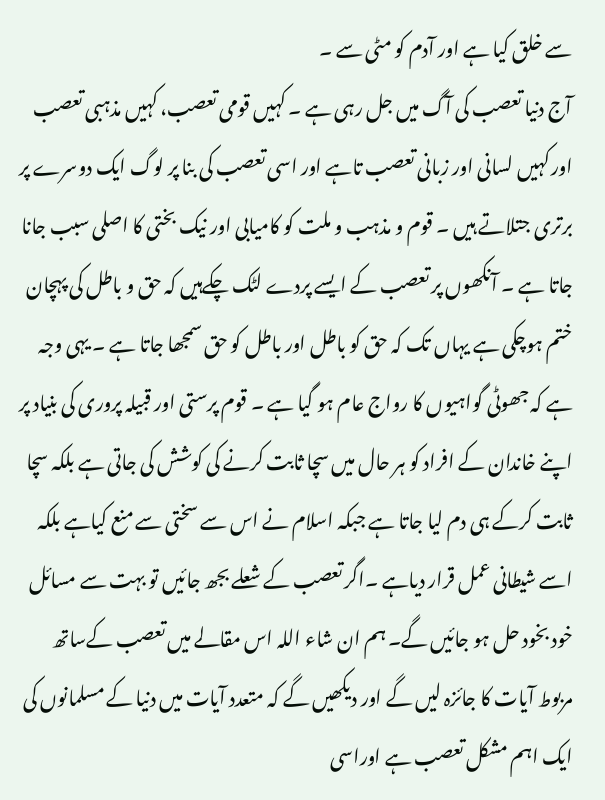سے خلق کیا ہے اور آدم کو مٹی سے ۔
آج دنیا تعصب کی آگ میں جل رہی ہے ۔ کہیں قومی تعصب، کہیں مذہبی تعصب اور کہیں لسانی اور زبانی تعصب تاہے اور اسی تعصب کی بنا پر لوگ ایک دوسرے پر برتری جتلاتے ہیں ۔ قوم و مذہب و ملت کو کامیابی اور نیک بختی کا اصلی سبب جانا جاتا ہے ۔ آنکھوں پر تعصب کے ایسے پردے لٹک چکےہیں کہ حق و باطل کی پہچان ختم ہوچکی ہے یہاں تک کہ حق کو باطل اور باطل کو حق سمجھا جاتا ہے ۔ یہی وجہ ہے کہ جھوٹی گواہیوں کا رواج عام ہو گیا ہے ۔ قوم پرستی اور قبیلہ پروری کی بنیاد پر اپنے خاندان کے افراد کو ہر حال میں سچا ثابت کرنے کی کوشش کی جاتی ہے بلکہ سچا ثابت کرکے ہی دم لیا جاتا ہے جبکہ اسلام نے اس سے سختی سے منع کیاہے بلکہ اسے شیطانی عمل قرار دیاہے ۔اگر تعصب کے شعلے بجھ جائیں تو بہت سے مسائل خود بخود حل ہو جائیں گے۔ ہم ان شاء اللہ اس مقالے میں تعصب کےساتھ مربوط آیات کا جائزہ لیں گے اور دیکھیں گے کہ متعدد آیات میں دنیا کے مسلمانوں کی ایک اہم مشکل تعصب ہے اوراسی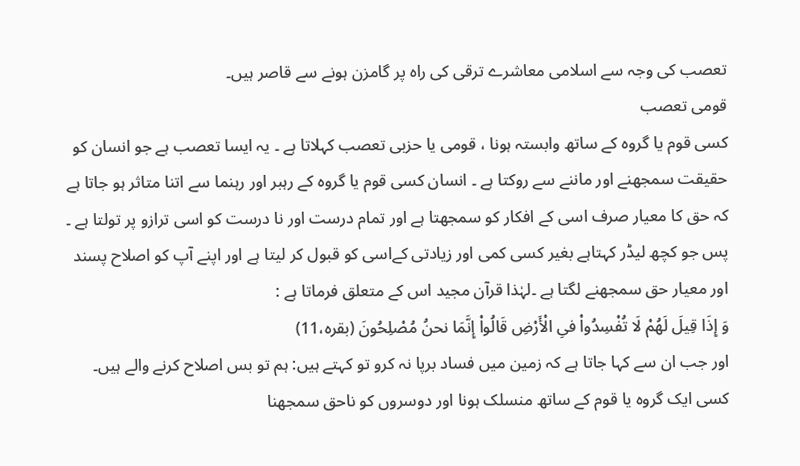تعصب کی وجہ سے اسلامی معاشرے ترقی کی راہ پر گامزن ہونے سے قاصر ہیں۔
قومی تعصب
کسی قوم یا گروہ کے ساتھ وابستہ ہونا ، قومی یا حزبی تعصب کہلاتا ہے ۔ یہ ایسا تعصب ہے جو انسان کو حقیقت سمجھنے اور ماننے سے روکتا ہے ۔ انسان کسی قوم یا گروہ کے رہبر اور رہنما سے اتنا متاثر ہو جاتا ہے کہ حق کا معیار صرف اسی کے افکار کو سمجھتا ہے اور تمام درست اور نا درست کو اسی ترازو پر تولتا ہے ۔ پس جو کچھ لیڈر کہتاہے بغیر کسی کمی اور زیادتی کےاسی کو قبول کر لیتا ہے اور اپنے آپ کو اصلاح پسند اور معیار حق سمجھنے لگتا ہے ۔لہٰذا قرآن مجید اس کے متعلق فرماتا ہے :
وَ إِذَا قِيلَ لَهُمْ لَا تُفْسِدُواْ فىِ الْأَرْضِ قَالُواْ إِنَّمَا نحنُ مُصْلِحُونَ (بقره،11)
اور جب ان سے کہا جاتا ہے کہ زمین میں فساد برپا نہ کرو تو کہتے ہیں: ہم تو بس اصلاح کرنے والے ہیں۔
کسی ایک گروہ یا قوم کے ساتھ منسلک ہونا اور دوسروں کو ناحق سمجھنا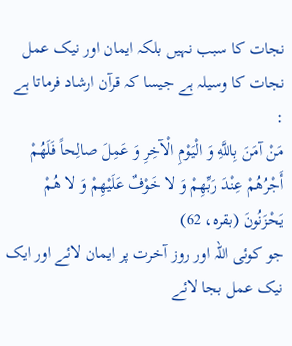نجات کا سبب نہیں بلکہ ایمان اور نیک عمل نجات کا وسیلہ ہے جیسا کہ قرآن ارشاد فرماتا ہے :
مَنْ آمَنَ بِاللَّهِ وَ الْيَوْمِ الْآخِرِ وَ عَمِلَ صالِحاً فَلَهُمْ أَجْرُهُمْ عِنْدَ رَبِّهِمْ وَ لا خَوْفٌ عَلَيْهِمْ وَ لا هُمْ يَحْزَنُونَ (بقره، 62)
جو کوئی اللہ اور روز آخرت پر ایمان لائے اور ایک نیک عمل بجا لائے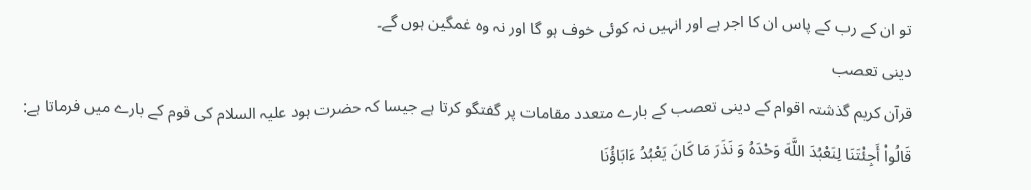تو ان کے رب کے پاس ان کا اجر ہے اور انہیں نہ کوئی خوف ہو گا اور نہ وہ غمگین ہوں گے۔
دینی تعصب
قرآن کریم گذشتہ اقوام کے دینی تعصب کے بارے متعدد مقامات پر گفتگو کرتا ہے جیسا کہ حضرت ہود علیہ السلام کی قوم کے بارے میں فرماتا ہے:
قَالُواْ أَجِئْتَنَا لِنَعْبُدَ اللَّهَ وَحْدَهُ وَ نَذَرَ مَا كَانَ يَعْبُدُ ءَابَاؤُنَا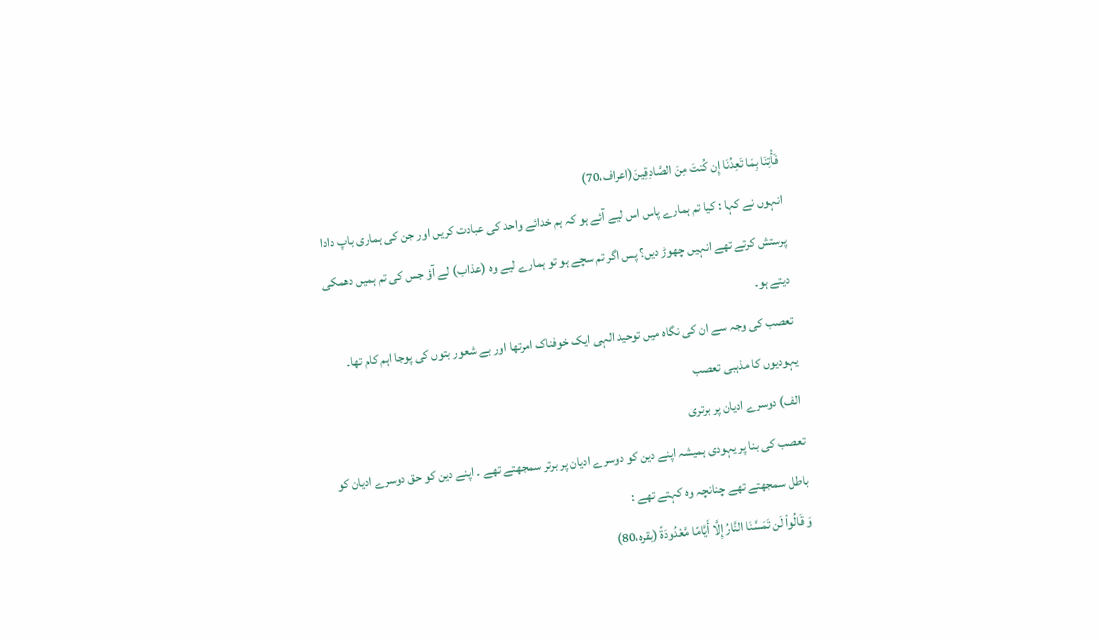فَأْتِنَا بِمَا تَعِدُنَا إِن كُنتَ مِنَ الصَّادِقِينَ(اعراف،70)
انہوں نے کہا : کیا تم ہمارے پاس اس لیے آئے ہو کہ ہم خدائے واحد کی عبادت کریں اور جن کی ہماری باپ دادا پرستش کرتے تھے انہیں چھوڑ دیں؟ پس اگر تم سچے ہو تو ہمارے لیے وہ (عذاب) لے آؤ جس کی تم ہمیں دھمکی دیتے ہو۔
تعصب کی وجہ سے ان کی نگاہ میں توحید الہی ایک خوفناک امرتھا اور بے شعور بتوں کی پوجا اہم کام تھا۔
یہودیوں کا مذہبی تعصب
الف) دوسرے ادیان پر برتری
تعصب کی بنا پر یہودی ہمیشہ اپنے دین کو دوسرے ادیان پر برتر سمجھتے تھے ۔ اپنے دین کو حق دوسرے ادیان کو باطل سمجھتے تھے چنانچہ وہ کہتے تھے :
وَ قَالُواْ لَن تَمَسَّنَا النَّارُ إِلَّا أَيَّامًا مَّعْدُودَةً (بقره،80)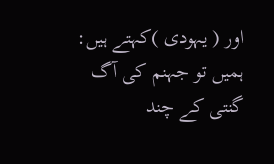اور ( یہودی )کہتے ہیں: ہمیں تو جہنم کی آگ گنتی کے چند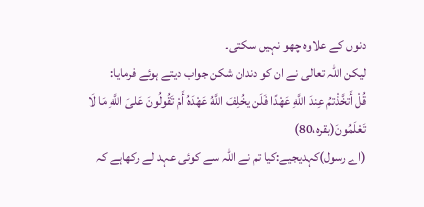دنوں کے علاوہ چھو نہیں سکتی۔
لیکن اللہ تعالی نے ان کو دندان شکن جواب دیتے ہوئے فرمایا:
قُلْ أَتخَّذْتمُ عِندَ اللَّهِ عَهْدًا فَلَن يخُلِفَ اللَّهُ عَهْدَهُ أَمْ تَقُولُونَ عَلىَ اللَّهِ مَا لَا تَعْلَمُونَ(بقره،80)
(اے رسول)کہدیجیے:کیا تم نے اللہ سے کوئی عہد لے رکھاہے کہ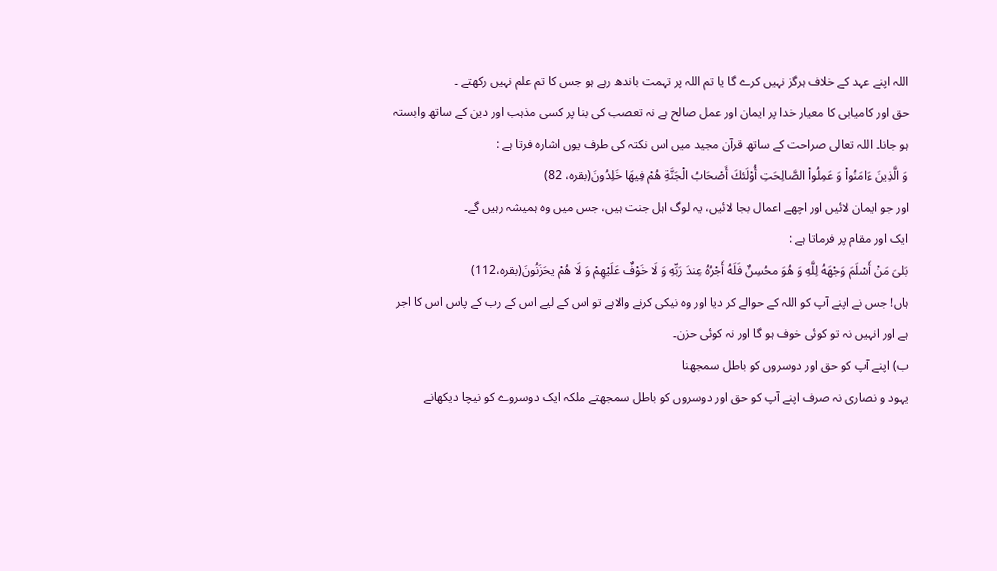اللہ اپنے عہد کے خلاف ہرگز نہیں کرے گا یا تم اللہ پر تہمت باندھ رہے ہو جس کا تم علم نہیں رکھتے ۔
حق اور کامیابی کا معیار خدا پر ایمان اور عمل صالح ہے نہ تعصب کی بنا پر کسی مذہب اور دین کے ساتھ وابستہ ہو جانا۔ اللہ تعالی صراحت کے ساتھ قرآن مجید میں اس نکتہ کی طرف یوں اشارہ فرتا ہے :
وَ الَّذِينَ ءَامَنُواْ وَ عَمِلُواْ الصَّالِحَتِ أُوْلَئكَ أَصْحَابُ الْجَنَّةِ هُمْ فِيهَا خَلِدُونَ(بقره، 82)
اور جو ایمان لائیں اور اچھے اعمال بجا لائیں، یہ لوگ اہل جنت ہیں، جس میں وہ ہمیشہ رہیں گے۔
ایک اور مقام پر فرماتا ہے :
بَلىَ مَنْ أَسْلَمَ وَجْهَهُ لِلَّهِ وَ هُوَ محُسِنٌ فَلَهُ أَجْرُهُ عِندَ رَبِّهِ وَ لَا خَوْفٌ عَلَيْهِمْ وَ لَا هُمْ يحَزَنُونَ(بقره،112)
ہاں! جس نے اپنے آپ کو اللہ کے حوالے کر دیا اور وہ نیکی کرنے والاہے تو اس کے لیے اس کے رب کے پاس اس کا اجر ہے اور انہیں نہ تو کوئی خوف ہو گا اور نہ کوئی حزن۔
ب) اپنے آپ کو حق اور دوسروں کو باطل سمجھنا
یہود و نصاری نہ صرف اپنے آپ کو حق اور دوسروں کو باطل سمجھتے ملکہ ایک دوسروے کو نیچا دیکھانے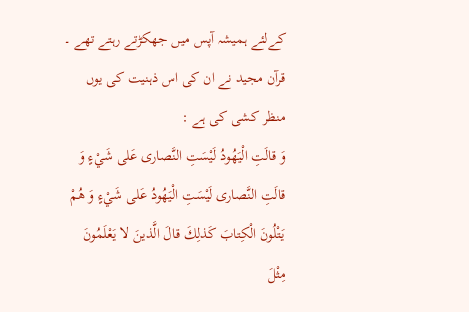کےلئے ہمیشہ آپس میں جھکڑتے رہتے تھے ۔ قرآن مجید نے ان کی اس ذہنیت کی یوں منظر کشی کی ہے :
وَ قالَتِ الْيَهُودُ لَيْسَتِ النَّصارى عَلى شَيْءٍ وَ قالَتِ النَّصارى لَيْسَتِ الْيَهُودُ عَلى شَيْءٍ وَ هُمْ يَتْلُونَ الْكِتابَ كَذلِكَ قالَ الَّذينَ لا يَعْلَمُونَ مِثْلَ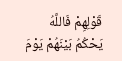قَوْلِهِمْ فَاللَّهُ يَحْكُمُ بَيْنَهُمْ يَوْمَ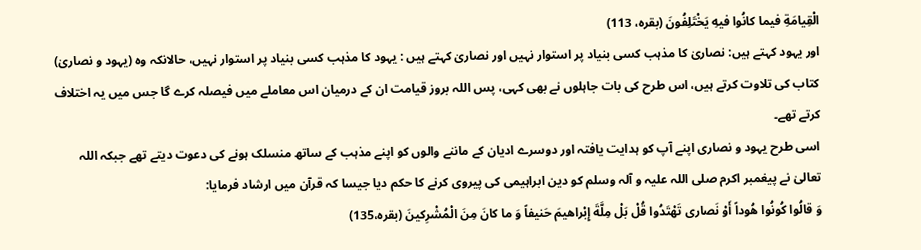الْقِيامَةِ فيما كانُوا فيهِ يَخْتَلِفُونَ (بقره، 113)
اور یہود کہتے ہیں: نصاریٰ کا مذہب کسی بنیاد پر استوار نہیں اور نصاریٰ کہتے ہیں : یہود کا مذہب کسی بنیاد پر استوار نہیں، حالانکہ وہ (یہود و نصاریٰ) کتاب کی تلاوت کرتے ہیں، اس طرح کی بات جاہلوں نے بھی کہی، پس اللہ بروز قیامت ان کے درمیان اس معاملے میں فیصلہ کرے گا جس میں یہ اختلاف کرتے تھے۔
اسی طرح یہود و نصاری اپنے آپ کو ہدایت یافتہ اور دوسرے ادیان کے ماننے والوں کو اپنے مذہب کے ساتھ منسلک ہونے کی دعوت دیتے تھے جبکہ اللہ تعالیٰ نے پیغمبر اکرم صلی اللہ علیہ و آلہ وسلم کو دین ابراہیمی کی پیروی کرنے کا حکم دیا جیسا کہ قرآن میں ارشاد فرمایا:
وَ قالُوا كُونُوا هُوداً أَوْ نَصارى تَهْتَدُوا قُلْ بَلْ مِلَّةَ إِبْراهيمَ حَنيفاً وَ ما كانَ مِنَ الْمُشْرِكينَ (بقره،135)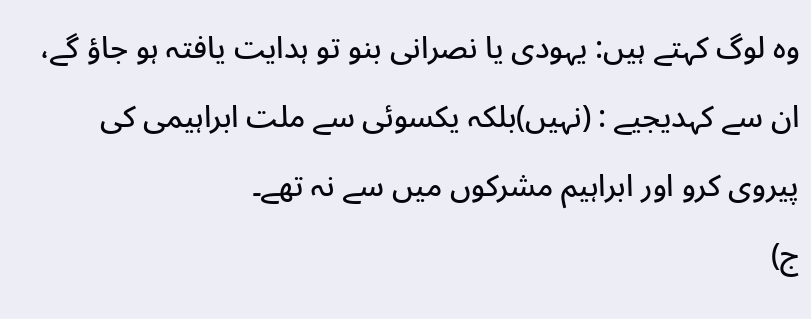وہ لوگ کہتے ہیں: یہودی یا نصرانی بنو تو ہدایت یافتہ ہو جاؤ گے، ان سے کہدیجیے : (نہیں)بلکہ یکسوئی سے ملت ابراہیمی کی پیروی کرو اور ابراہیم مشرکوں میں سے نہ تھے۔
ج)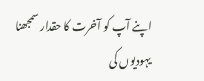اپنے آپ کو آخرت کا حقدار سمجھنا
یہودیوں کی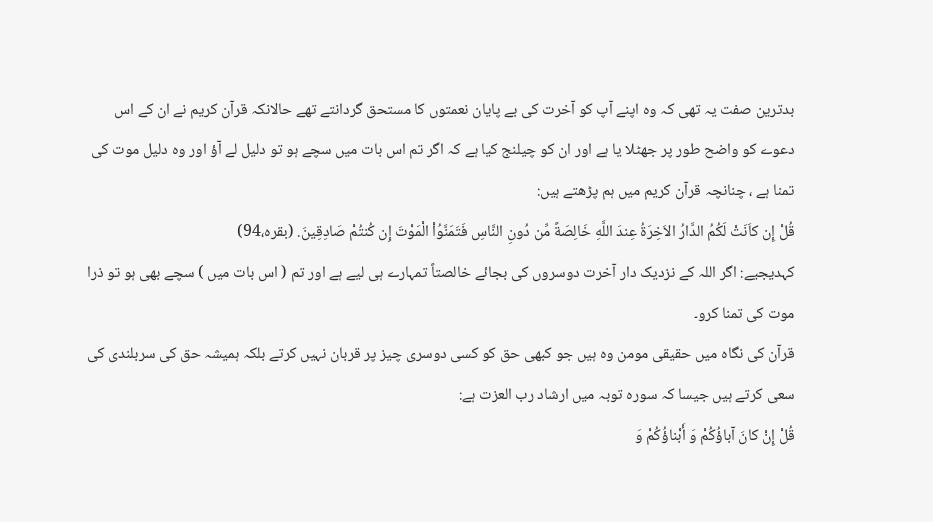بدترین صفت یہ تھی کہ وہ اپنے آپ کو آخرت کی بے پایان نعمتوں کا مستحق گردانتے تھے حالانکہ قرآن کریم نے ان کے اس دعوے کو واضح طور پر جھٹلا یا ہے اور ان کو چیلنج کیا ہے کہ اگر تم اس بات میں سچے ہو تو دلیل لے آؤ اور وہ دلیل موت کی تمنا ہے ، چنانچہ قرآن کریم میں ہم پڑھتے ہیں:
قُلْ إِن كاَنَتْ لَكُمُ الدَّارُ الاَخِرَةُ عِندَ اللَّهِ خَالِصَةً مِّن دُونِ النَّاسِ فَتَمَنَّوُاْ الْمَوْتَ إِن كُنتُمْ صَادِقِينَ. (بقره،94)
کہدیجیے: اگر اللہ کے نزدیک دار آخرت دوسروں کی بجائے خالصتاً تمہارے ہی لیے ہے اور تم ( اس بات میں ) سچے بھی ہو تو ذرا موت کی تمنا کرو۔
قرآن کی نگاہ میں حقیقی مومن وہ ہیں جو کبھی حق کو کسی دوسری چیز پر قربان نہیں کرتے بلکہ ہمیشہ حق کی سربلندی کی سعی کرتے ہیں جیسا کہ سورہ توبہ میں ارشاد رب العزت ہے:
قُلْ إِنْ كانَ آباؤُكُمْ وَ أَبْناؤُكُمْ وَ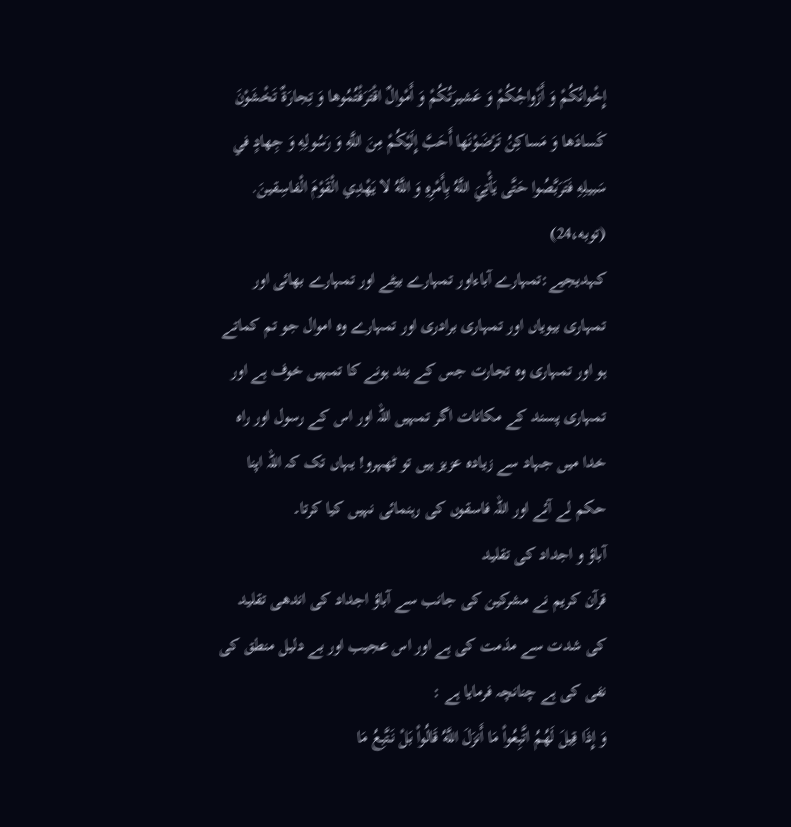إِخْوانُكُمْ وَ أَزْواجُكُمْ وَ عَشيرَتُكُمْ وَ أَمْوالٌ اقْتَرَفْتُمُوها وَ تِجارَةٌ تَخْشَوْنَ كَسادَها وَ مَساكِنُ تَرْضَوْنَها أَحَبَّ إِلَيْكُمْ مِنَ اللَّهِ وَ رَسُولِهِ وَ جِهادٍ في سَبيلِهِ فَتَرَبَّصُوا حَتَّى يَأْتِيَ اللَّهُ بِأَمْرِهِ وَ اللَّهُ لا يَهْدِي الْقَوْمَ الْفاسِقينَ. (توبه،24)
کہدیجیے:تمہارے آباءاور تمہارے بیٹے اور تمہارے بھائی اور تمہاری بیویاں اور تمہاری برادری اور تمہارے وہ اموال جو تم کماتے ہو اور تمہاری وہ تجارت جس کے بند ہونے کا تمہیں خوف ہے اور تمہاری پسند کے مکانات اگر تمہیں اللہ اور اس کے رسول اور راہ خدا میں جہاد سے زیادہ عزیز ہیں تو ٹھہرو! یہاں تک کہ اللہ اپنا حکم لے آئے اور اللہ فاسقوں کی رہنمائی نہیں کیا کرتا۔
آباؤ و اجداد کی تقلید
قرآن کریم نے مشرکین کی جانب سے آباؤ اجداد کی اندھی تقلید کی شدت سے مذمت کی ہے اور اس عجیب اور بے دلیل منطق کی نفی کی ہے چنانچہ فرمایا ہے :
وَ إِذَا قِيلَ لَهُمُ اتَّبِعُواْ مَا أَنزَلَ اللَّهُ قَالُواْ بَلْ نَتَّبِعُ مَا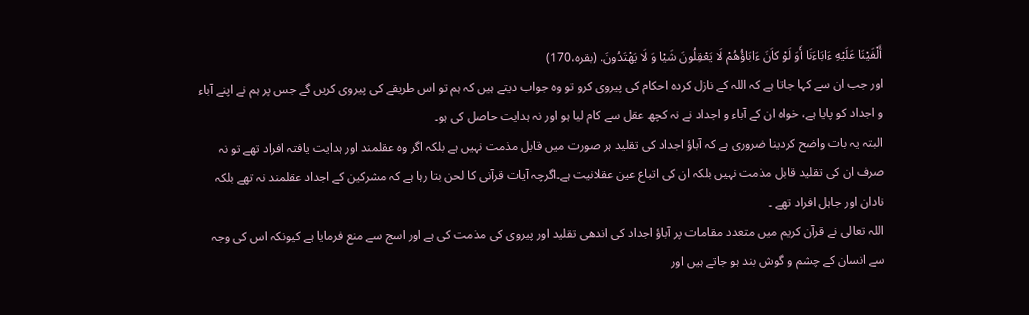أَلْفَيْنَا عَلَيْهِ ءَابَاءَنَا أَوَ لَوْ كاَنَ ءَابَاؤُهُمْ لَا يَعْقِلُونَ شَيْا وَ لَا يَهْتَدُونَ. (بقره،170)
اور جب ان سے کہا جاتا ہے کہ اللہ کے نازل کردہ احکام کی پیروی کرو تو وہ جواب دیتے ہیں کہ ہم تو اس طریقے کی پیروی کریں گے جس پر ہم نے اپنے آباء و اجداد کو پایا ہے، خواہ ان کے آباء و اجداد نے نہ کچھ عقل سے کام لیا ہو اور نہ ہدایت حاصل کی ہو۔
البتہ یہ بات واضح کردینا ضروری ہے کہ آباؤ اجداد کی تقلید ہر صورت میں قابل مذمت نہیں ہے بلکہ اگر وہ عقلمند اور ہدایت یافتہ افراد تھے تو نہ صرف ان کی تقلید قابل مذمت نہیں بلکہ ان کی اتباع عین عقلانیت ہے۔اگرچہ آیات قرآنی کا لحن بتا رہا ہے کہ مشرکین کے اجداد عقلمند نہ تھے بلکہ نادان اور جاہل افراد تھے ۔
اللہ تعالی نے قرآن کریم میں متعدد مقامات پر آباؤ اجداد کی اندھی تقلید اور پیروی کی مذمت کی ہے اور اسج سے منع فرمایا ہے کیونکہ اس کی وجہ سے انسان کے چشم و گوش بند ہو جاتے ہیں اور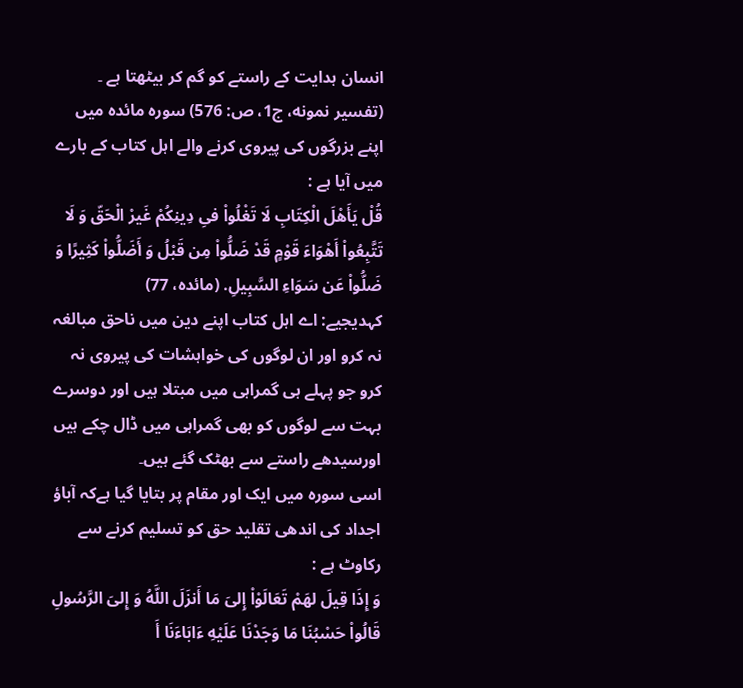انسان ہدایت کے راستے کو گم کر بیٹھتا ہے ۔ (تفسير نمونه، ج1، ص: 576) سوره مائده میں اپنے بزرگوں کی پیروی کرنے والے اہل کتاب کے بارے میں آیا ہے :
قُلْ يَأَهْلَ الْكِتَابِ لَا تَغْلُواْ فىِ دِينِكُمْ غَيرْ الْحَقّ وَ لَا تَتَّبِعُواْ أَهْوَاءَ قَوْمٍ قَدْ ضَلُّواْ مِن قَبْلُ وَ أَضَلُّواْ كَثِيرًا وَ ضَلُّواْ عَن سَوَاءِ السَّبِيلِ. (مائده، 77)
کہدیجیے: اے اہل کتاب اپنے دین میں ناحق مبالغہ نہ کرو اور ان لوگوں کی خواہشات کی پیروی نہ کرو جو پہلے ہی گمراہی میں مبتلا ہیں اور دوسرے بہت سے لوگوں کو بھی گمراہی میں ڈال چکے ہیں اورسیدھے راستے سے بھٹک گئے ہیں۔
اسی سورہ میں ایک اور مقام پر بتایا گیا ہےکہ آباؤ اجداد کی اندھی تقلید حق کو تسلیم کرنے سے رکاوٹ ہے :
وَ إِذَا قِيلَ لهَمْ تَعَالَوْاْ إِلىَ مَا أَنزَلَ اللَّهُ وَ إِلىَ الرَّسُولِ قَالُواْ حَسْبُنَا مَا وَجَدْنَا عَلَيْهِ ءَابَاءَنَا أَ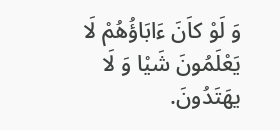وَ لَوْ كاَنَ ءَابَاؤُهُمْ لَا يَعْلَمُونَ شَيْا وَ لَا يهَتَدُونَ.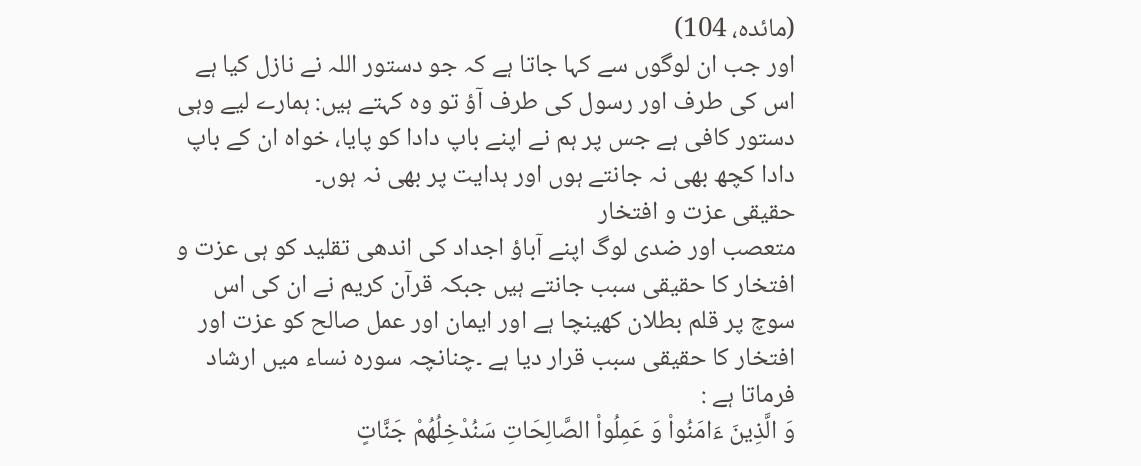(مائده، 104)
اور جب ان لوگوں سے کہا جاتا ہے کہ جو دستور اللہ نے نازل کیا ہے اس کی طرف اور رسول کی طرف آؤ تو وہ کہتے ہیں: ہمارے لیے وہی دستور کافی ہے جس پر ہم نے اپنے باپ دادا کو پایا، خواہ ان کے باپ دادا کچھ بھی نہ جانتے ہوں اور ہدایت پر بھی نہ ہوں۔
حقیقی عزت و افتخار
متعصب اور ضدی لوگ اپنے آباؤ اجداد کی اندھی تقلید کو ہی عزت و افتخار کا حقیقی سبب جانتے ہیں جبکہ قرآن کریم نے ان کی اس سوچ پر قلم بطلان کھینچا ہے اور ایمان اور عمل صالح کو عزت اور افتخار کا حقیقی سبب قرار دیا ہے ۔چنانچہ سورہ نساء میں ارشاد فرماتا ہے :
وَ الَّذِينَ ءَامَنُواْ وَ عَمِلُواْ الصَّالِحَاتِ سَنُدْخِلُهُمْ جَنَّاتٍ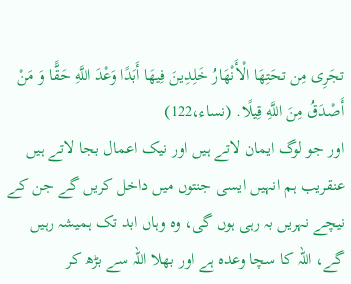تجَرِى مِن تحَتِهَا الْأَنْهَارُ خَلِدِينَ فِيهَا أَبَدًا وَعْدَ اللَّهِ حَقًّا وَ مَنْ أَصْدَقُ مِنَ اللَّهِ قِيلًا. (نساء،122)
اور جو لوگ ایمان لاتے ہیں اور نیک اعمال بجا لاتے ہیں عنقریب ہم انہیں ایسی جنتوں میں داخل کریں گے جن کے نیچے نہریں بہ رہی ہوں گی، وہ وہاں ابد تک ہمیشہ رہیں گے، اللہ کا سچا وعدہ ہے اور بھلا اللہ سے بڑھ کر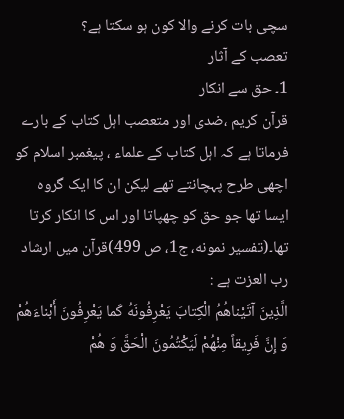سچی بات کرنے والا کون ہو سکتا ہے؟
تعصب کے آثار
1۔ حق سے انکار
قرآن کریم ،ضدی اور متعصب اہل کتاب کے بارے فرماتا ہے کہ اہل کتاب کے علماء ، پیغمبر اسلام کو اچھی طرح پہچانتے تھے لیکن ان کا ایک گروہ ایسا تھا جو حق کو چھپاتا اور اس کا انکار کرتا تھا۔(تفسير نمونه، ج1، ص 499)قرآن میں ارشاد رب العزت ہے :
الَّذِينَ آتَيْناهُمُ الْكِتابَ يَعْرِفُونَهُ كَما يَعْرِفُونَ أَبْناءَهُمْ وَ إِنَّ فَرِيقاً مِنْهُمْ لَيَكْتُمُونَ الْحَقَّ وَ هُمْ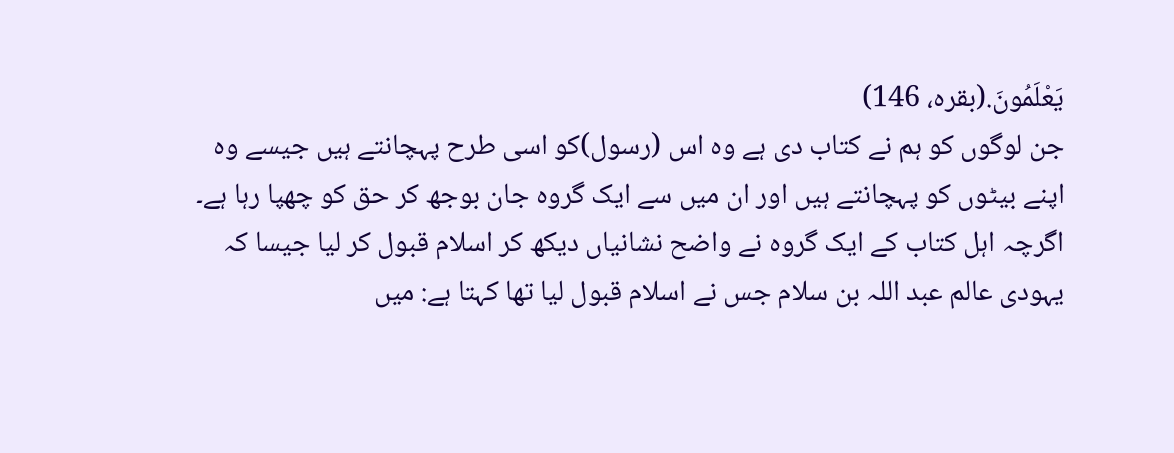يَعْلَمُونَ.(بقره، 146)
جن لوگوں کو ہم نے کتاب دی ہے وہ اس (رسول)کو اسی طرح پہچانتے ہیں جیسے وہ اپنے بیٹوں کو پہچانتے ہیں اور ان میں سے ایک گروہ جان بوجھ کر حق کو چھپا رہا ہے۔
اگرچہ اہل کتاب کے ایک گروہ نے واضح نشانیاں دیکھ کر اسلام قبول کر لیا جیسا کہ یہودی عالم عبد اللہ بن سلام جس نے اسلام قبول لیا تھا کہتا ہے: میں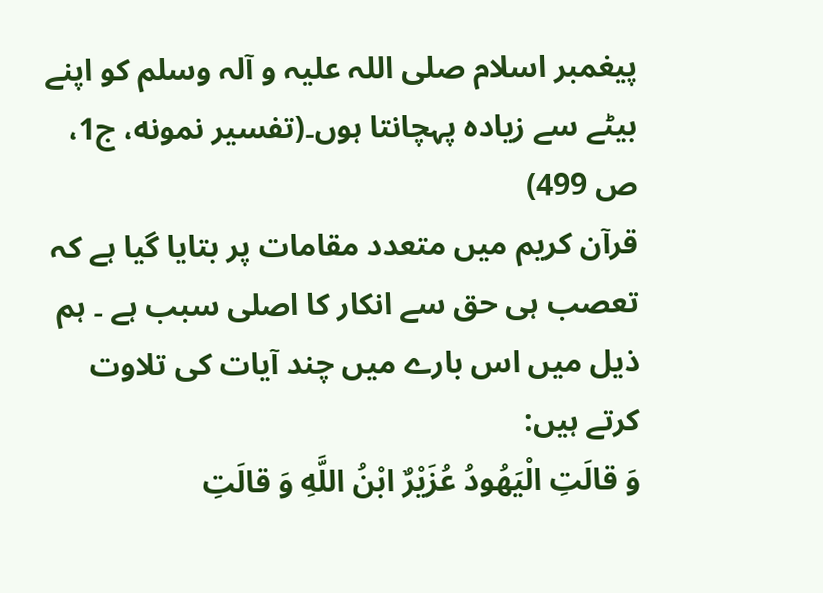پیغمبر اسلام صلی اللہ علیہ و آلہ وسلم کو اپنے بیٹے سے زیادہ پہچانتا ہوں۔(تفسير نمونه، ج1، ص 499)
قرآن کریم میں متعدد مقامات پر بتایا گیا ہے کہ تعصب ہی حق سے انکار کا اصلی سبب ہے ۔ ہم ذیل میں اس بارے میں چند آیات کی تلاوت کرتے ہیں:
وَ قالَتِ الْيَهُودُ عُزَيْرٌ ابْنُ اللَّهِ وَ قالَتِ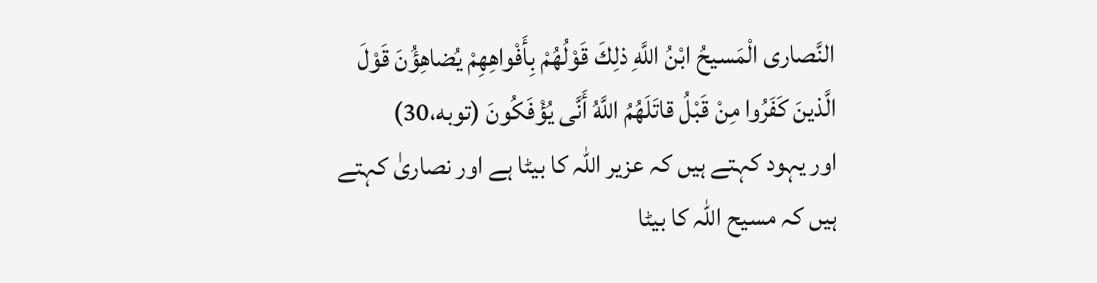النَّصارى الْمَسيحُ ابْنُ اللَّهِ ذلِكَ قَوْلُهُمْ بِأَفْواهِهِمْ يُضاهِؤُنَ قَوْلَ الَّذينَ كَفَرُوا مِنْ قَبْلُ قاتَلَهُمُ اللَّهُ أَنَّى يُؤْفَكُونَ (توبه،30)
اور یہود کہتے ہیں کہ عزیر اللہ کا بیٹا ہے اور نصاریٰ کہتے ہیں کہ مسیح اللہ کا بیٹا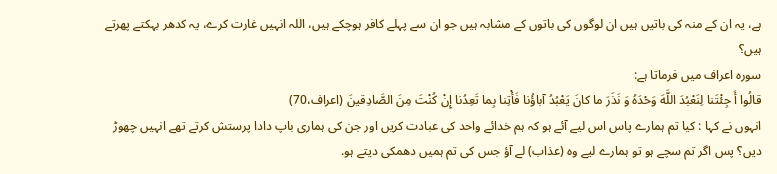ہے، یہ ان کے منہ کی باتیں ہیں ان لوگوں کی باتوں کے مشابہ ہیں جو ان سے پہلے کافر ہوچکے ہیں، اللہ انہیں غارت کرے، یہ کدھر بہکتے پھرتے ہیں؟
سورہ اعراف میں فرماتا ہے:
قالُوا أَ جِئْتَنا لِنَعْبُدَ اللَّهَ وَحْدَهُ وَ نَذَرَ ما كانَ يَعْبُدُ آباؤُنا فَأْتِنا بِما تَعِدُنا إِنْ كُنْتَ مِنَ الصَّادِقينَ (اعراف،70)
انہوں نے کہا : کیا تم ہمارے پاس اس لیے آئے ہو کہ ہم خدائے واحد کی عبادت کریں اور جن کی ہماری باپ دادا پرستش کرتے تھے انہیں چھوڑ دیں؟ پس اگر تم سچے ہو تو ہمارے لیے وہ (عذاب) لے آؤ جس کی تم ہمیں دھمکی دیتے ہو.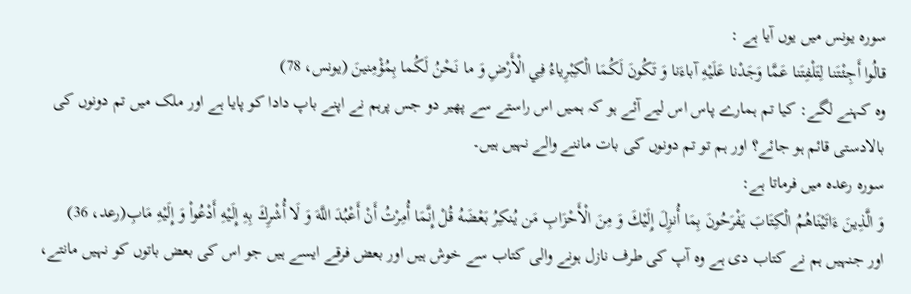سورہ یونس میں یوں آیا ہے :
قالُوا أَجِئْتَنا لِتَلْفِتَنا عَمَّا وَجَدْنا عَلَيْهِ آباءَنا وَ تَكُونَ لَكُمَا الْكِبْرِياءُ فِي الْأَرْضِ وَ ما نَحْنُ لَكُما بِمُؤْمِنينَ (يونس، 78)
وہ کہنے لگے: کیا تم ہمارے پاس اس لیے آئے ہو کہ ہمیں اس راستے سے پھیر دو جس پرہم نے اپنے باپ دادا کو پایا ہے اور ملک میں تم دونوں کی بالادستی قائم ہو جائے؟ اور ہم تو تم دونوں کی بات ماننے والے نہیں ہیں۔
سورہ رعدہ میں فرماتا ہے:
وَ الَّذِينَ ءَاتَيْنَاهُمُ الْكِتَابَ يَفْرَحُونَ بِمَا أُنزِلَ إِلَيْكَ وَ مِنَ الْأَحْزَابِ مَن يُنكِرُ بَعْضَهُ قُلْ إِنَّمَا أُمِرْتُ أَنْ أَعْبُدَ اللَّهَ وَ لَا أُشْرِكَ بِهِ إِلَيْهِ أَدْعُواْ وَ إِلَيْهِ مَابِ(رعد، 36)
اور جنہیں ہم نے کتاب دی ہے وہ آپ کی طرف نازل ہونے والی کتاب سے خوش ہیں اور بعض فرقے ایسے ہیں جو اس کی بعض باتوں کو نہیں مانتے،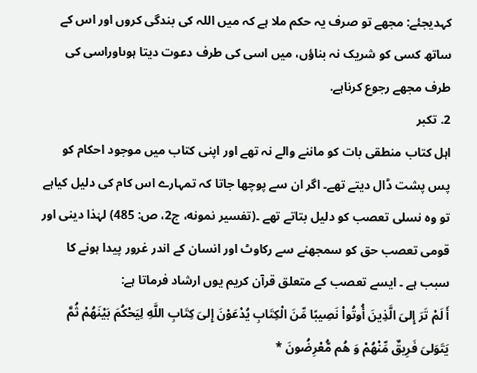کہدیجئے: مجھے تو صرف یہ حکم ملا ہے کہ میں اللہ کی بندگی کروں اور اس کے ساتھ کسی کو شریک نہ بناؤں، میں اسی کی طرف دعوت دیتا ہوںاوراسی کی طرف مجھے رجوع کرناہے.
2. تکبر
اہل کتاب منطقی بات کو ماننے والے نہ تھے اور اپنی کتاب میں موجود احکام کو پس پشت ڈال دیتے تھے۔ اگر ان سے پوچھا جاتا کہ تمہارے اس کام کی دلیل کیاہے تو وہ نسلی تعصب کو دلیل بتاتے تھے ۔(تفسير نمونه، ج2، ص: 485) لہٰذا دینی اور قومی تعصب حق کو سمجھنے سے رکاوٹ اور انسان کے اندر غرور پیدا ہونے کا سبب ہے ۔ ایسے تعصب کے متعلق قرآن کریم یوں ارشاد فرماتا ہے:
أَ لَمْ تَرَ إِلىَ الَّذِينَ أُوتُواْ نَصِيبًا مِّنَ الْكِتَابِ يُدْعَوْنَ إِلىَ كِتَابِ اللَّهِ لِيَحْكُمَ بَيْنَهُمْ ثُمَّ يَتَوَلىَ فَرِيقٌ مِّنْهُمْ وَ هُم مُّعْرِضُونَ *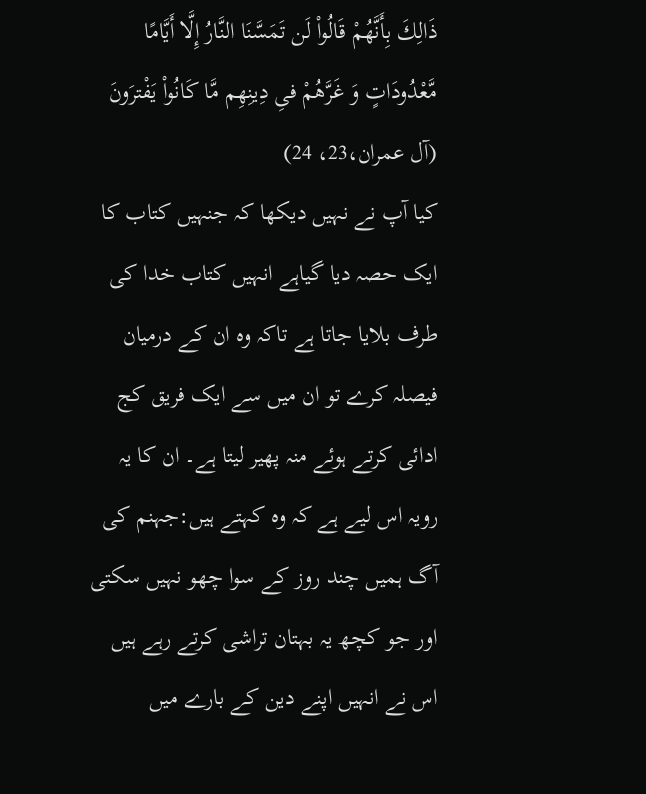ذَالِكَ بِأَنَّهُمْ قَالُواْ لَن تَمَسَّنَا النَّارُ إِلَّا أَيَّامًا مَّعْدُودَاتٍ وَ غَرَّهُمْ فىِ دِينِهِم مَّا كَانُواْ يَفْترَونَ (آل عمران،23، 24)
کیا آپ نے نہیں دیکھا کہ جنہیں کتاب کا ایک حصہ دیا گیاہے انہیں کتاب خدا کی طرف بلایا جاتا ہے تاکہ وہ ان کے درمیان فیصلہ کرے تو ان میں سے ایک فریق کج ادائی کرتے ہوئے منہ پھیر لیتا ہے۔ ان کا یہ رویہ اس لیے ہے کہ وہ کہتے ہیں:جہنم کی آگ ہمیں چند روز کے سوا چھو نہیں سکتی اور جو کچھ یہ بہتان تراشی کرتے رہے ہیں اس نے انہیں اپنے دین کے بارے میں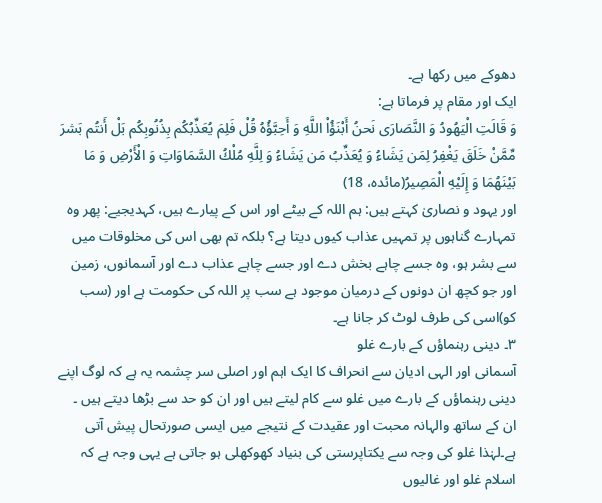دھوکے میں رکھا ہے۔
ایک اور مقام پر فرماتا ہے:
وَ قَالَتِ الْيَهُودُ وَ النَّصَارَى نَحنُ أَبْنَؤُاْ اللَّهِ وَ أَحِبَّؤُهُ قُلْ فَلِمَ يُعَذِّبُكُم بِذُنُوبِكُم بَلْ أَنتُم بَشرَ مِّمَّنْ خَلَقَ يَغْفِرُ لِمَن يَشَاءُ وَ يُعَذِّبُ مَن يَشَاءُ وَ لِلَّهِ مُلْكُ السَّمَاوَاتِ وَ الْأَرْضِ وَ مَا بَيْنَهُمَا وَ إِلَيْهِ الْمَصِيرُ(مائده، 18)
اور یہود و نصاریٰ کہتے ہیں: ہم اللہ کے بیٹے اور اس کے پیارے ہیں، کہدیجیے: پھر وہ تمہارے گناہوں پر تمہیں عذاب کیوں دیتا ہے؟ بلکہ تم بھی اس کی مخلوقات میں سے بشر ہو، وہ جسے چاہے بخش دے اور جسے چاہے عذاب دے اور آسمانوں، زمین اور جو کچھ ان دونوں کے درمیان موجود ہے سب پر اللہ کی حکومت ہے اور (سب کو)اسی کی طرف لوٹ کر جانا ہے۔
۳۔ دینی رہنماؤں کے بارے غلو
آسمانی اور الہی ادیان سے انحراف کا ایک اہم اور اصلی سر چشمہ یہ ہے کہ لوگ اپنے دینی رہنماؤں کے بارے میں غلو سے کام لیتے ہیں اور ان کو حد سے بڑھا دیتے ہیں ۔ ان کے ساتھ والہانہ محبت اور عقیدت کے نتیجے میں ایسی صورتحال پیش آتی ہے۔لہٰذا غلو کی وجہ سے یکتاپرستی کی بنیاد کھوکھلی ہو جاتی ہے یہی وجہ ہے کہ اسلام غلو اور غالیوں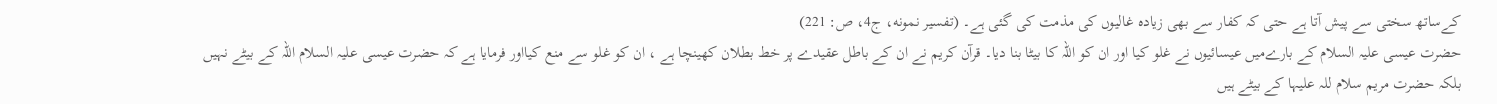کےساتھ سختی سے پیش آتا ہے حتی کہ کفار سے بھی زیادہ غالیوں کی مذمت کی گئی ہے۔ (تفسير نمونه، ج4، ص: 221)
حضرت عیسی علیہ السلام کے بارےمیں عیسائیوں نے غلو کیا اور ان کو اللہ کا بیٹا بنا دیا۔ قرآن کریم نے ان کے باطل عقیدے پر خط بطلان کھینچا ہے ، ان کو غلو سے منع کیااور فرمایا ہے کہ حضرت عیسی علیہ السلام اللہ کے بیٹے نہیں بلکہ حضرت مریم سلام للہ علیہا کے بیٹے ہیں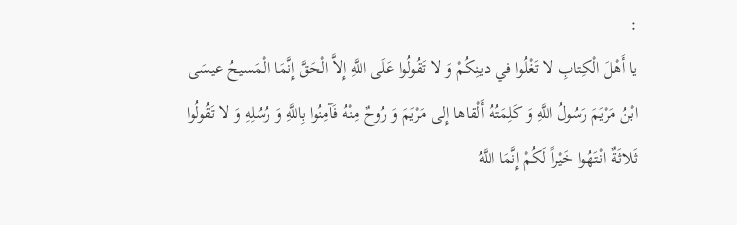:
يا أَهْلَ الْكِتابِ لا تَغْلُوا في دينِكُمْ وَ لا تَقُولُوا عَلَى اللَّهِ إِلاَّ الْحَقَّ إِنَّمَا الْمَسيحُ عيسَى ابْنُ مَرْيَمَ رَسُولُ اللَّهِ وَ كَلِمَتُهُ أَلْقاها إِلى مَرْيَمَ وَ رُوحٌ مِنْهُ فَآمِنُوا بِاللَّهِ وَ رُسُلِهِ وَ لا تَقُولُوا ثَلاثَةٌ انْتَهُوا خَيْراً لَكُمْ إِنَّمَا اللَّهُ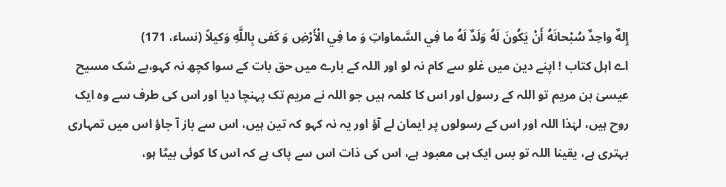إِلهٌ واحِدٌ سُبْحانَهُ أَنْ يَكُونَ لَهُ وَلَدٌ لَهُ ما فِي السَّماواتِ وَ ما فِي الْأَرْضِ وَ كَفى بِاللَّهِ وَكيلاً (نساء، 171)
اے اہل کتاب ! اپنے دین میں غلو سے کام نہ لو اور اللہ کے بارے میں حق بات کے سوا کچھ نہ کہو،بے شک مسیح عیسیٰ بن مریم تو اللہ کے رسول اور اس کا کلمہ ہیں جو اللہ نے مریم تک پہنچا دیا اور اس کی طرف سے وہ ایک روح ہیں، لہٰذا اللہ اور اس کے رسولوں پر ایمان لے آؤ اور یہ نہ کہو کہ تین ہیں، اس سے باز آ جاؤ اس میں تمہاری بہتری ہے، یقینا اللہ تو بس ایک ہی معبود ہے، اس کی ذات اس سے پاک ہے کہ اس کا کوئی بیٹا ہو،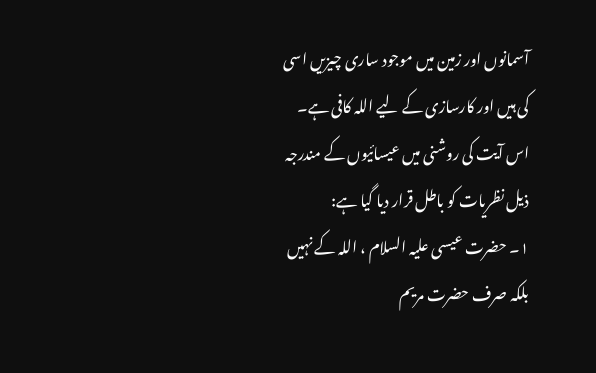آسمانوں اور زمین میں موجود ساری چیزیں اسی کی ہیں اور کارسازی کے لیے اللہ کافی ہے۔
اس آیت کی روشنی میں عیسائیوں کے مندرجہ ذیل نظریات کو باطل قرار دیا گیا ہے:
۱۔ حضرت عیسی علیہ السلام ، اللہ کے نہیں بلکہ صرف حضرت مریم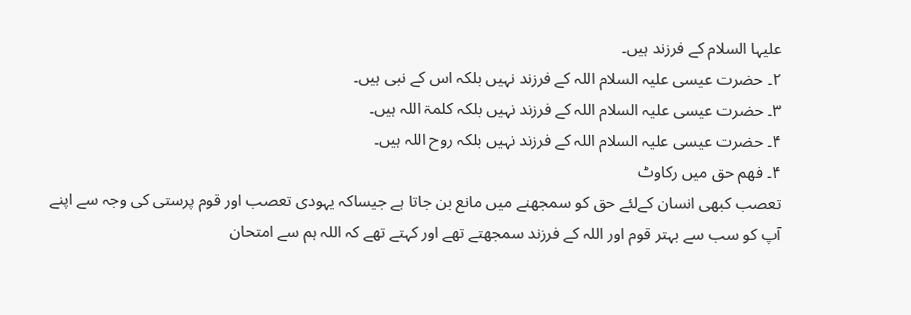علیہا السلام کے فرزند ہیں۔
۲۔ حضرت عیسی علیہ السلام اللہ کے فرزند نہیں بلکہ اس کے نبی ہیں۔
۳۔ حضرت عیسی علیہ السلام اللہ کے فرزند نہیں بلکہ کلمۃ اللہ ہیں۔
۴۔ حضرت عیسی علیہ السلام اللہ کے فرزند نہیں بلکہ روح اللہ ہیں۔
۴۔ فهم حق میں رکاوٹ
تعصب کبھی انسان کےلئے حق کو سمجھنے میں مانع بن جاتا ہے جیساکہ یہودی تعصب اور قوم پرستی کی وجہ سے اپنے آپ کو سب سے بہتر قوم اور اللہ کے فرزند سمجھتے تھے اور کہتے تھے کہ اللہ ہم سے امتحان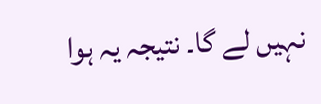نہیں لے گا۔ نتیجہ یہ ہوا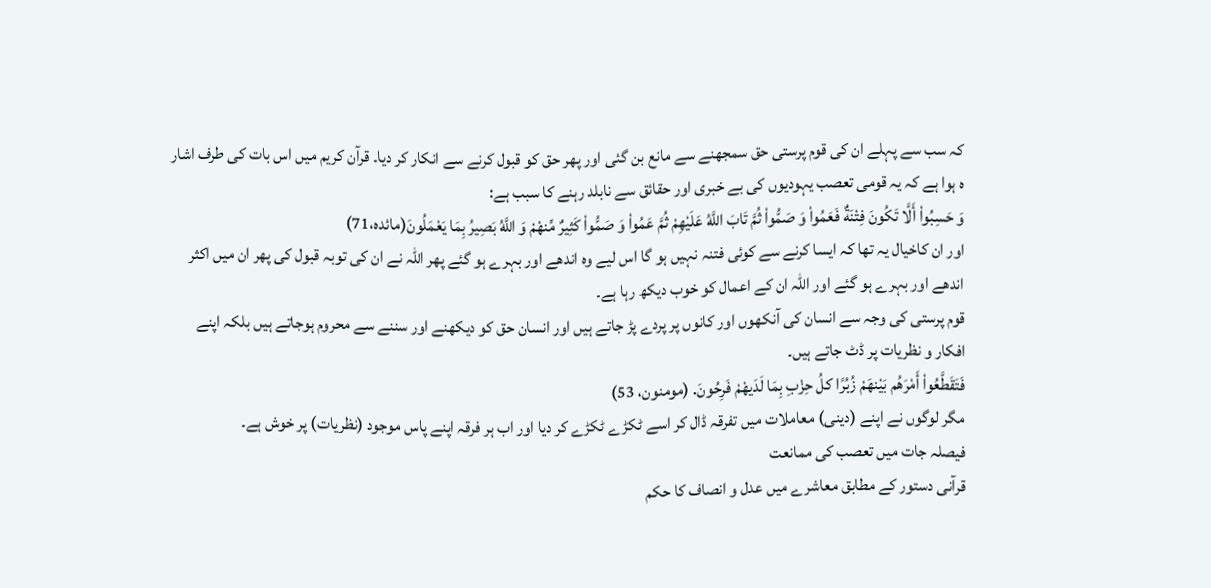کہ سب سے پہلے ان کی قوم پرستی حق سمجھنے سے مانع بن گئی اور پھر حق کو قبول کرنے سے انکار کر دیا۔ قرآن کریم میں اس بات کی طرف اشار ہ ہوا ہے کہ یہ قومی تعصب یہودیوں کی بے خبری اور حقائق سے نابلد رہنے کا سبب ہے:
وَ حَسِبُواْ أَلَّا تَكُونَ فِتْنَةٌ فَعَمُواْ وَ صَمُّواْ ثُمَّ تَابَ اللَّهُ عَلَيْهِمْ ثُمَّ عَمُواْ وَ صَمُّواْ كَثِيرٌ مِّنهْمْ وَ اللَّهُ بَصِيرُ بِمَا يَعْمَلُونَ(مائده،71)
اور ان کاخیال یہ تھا کہ ایسا کرنے سے کوئی فتنہ نہیں ہو گا اس لیے وہ اندھے اور بہرے ہو گئے پھر اللہ نے ان کی توبہ قبول کی پھر ان میں اکثر اندھے اور بہرے ہو گئے اور اللہ ان کے اعمال کو خوب دیکھ رہا ہے۔
قوم پرستی کی وجہ سے انسان کی آنکھوں اور کانوں پر پردے پڑ جاتے ہیں اور انسان حق کو دیکھنے اور سننے سے محروم ہوجاتے ہیں بلکہ اپنے افکار و نظریات پر ڈٹ جاتے ہیں۔
فَتَقَطَّعُواْ أَمْرَهُم بَيْنهَمْ زُبُرًا كلُ حِزْبِ بِمَا لَدَيهْمْ فَرِحُونَ. (مومنون، 53)
مگر لوگوں نے اپنے (دینی) معاملات میں تفرقہ ڈال کر اسے ٹکڑے ٹکڑے کر دیا اور اب ہر فرقہ اپنے پاس موجود (نظریات) پر خوش ہے۔
فیصلہ جات میں تعصب کی ممانعت
قرآنی دستور کے مطابق معاشرے میں عدل و انصاف کا حکم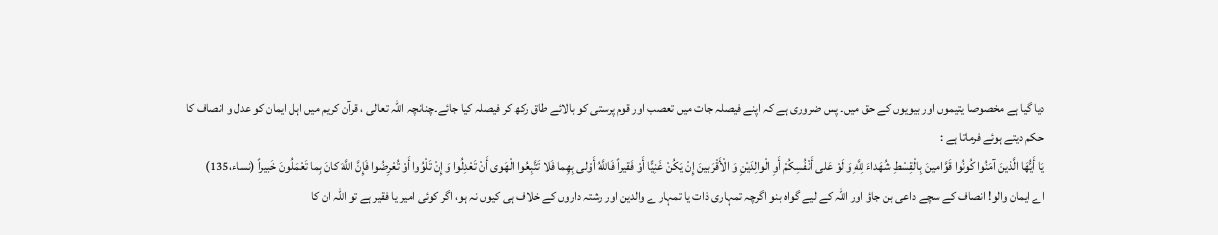دیا گیا ہے مخصوصا یتیموں اور بیویوں کے حق میں۔ پس ضروری ہے کہ اپنے فیصلہ جات میں تعصب اور قوم پرستی کو بالائے طاق رکھ کر فیصلہ کیا جائے۔چنانچہ اللہ تعالی ، قرآن کریم میں اہل ایمان کو عدل و انصاف کا حکم دیتے ہوئے فرماتا ہے :
يَا أَيُّهَا الَّذينَ آمَنُوا كُونُوا قَوَّامينَ بِالْقِسْطِ شُهَداءَ لِلَّهِ وَ لَوْ عَلى أَنْفُسِكُمْ أَوِ الْوالِدَيْنِ وَ الْأَقْرَبينَ إِنْ يَكُنْ غَنِيًّا أَوْ فَقيراً فَاللَّهُ أَوْلى بِهِما فَلا تَتَّبِعُوا الْهَوى أَنْ تَعْدِلُوا وَ إِنْ تَلْوُوا أَوْ تُعْرِضُوا فَإِنَّ اللَّهَ كانَ بِما تَعْمَلُونَ خَبيراً (نساء،135)
اے ایمان والو! انصاف کے سچے داعی بن جاؤ اور اللہ کے لیے گواہ بنو اگرچہ تمہاری ذات یا تمہار ے والدین اور رشتہ داروں کے خلاف ہی کیوں نہ ہو، اگر کوئی امیر یا فقیر ہے تو اللہ ان کا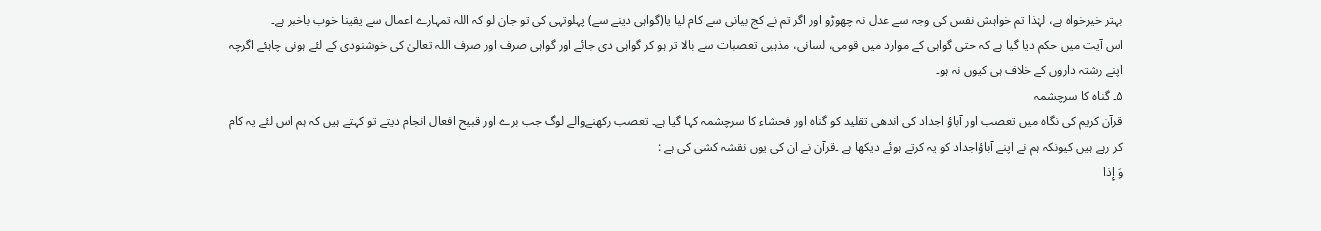بہتر خیرخواہ ہے، لہٰذا تم خواہش نفس کی وجہ سے عدل نہ چھوڑو اور اگر تم نے کج بیانی سے کام لیا یا(گواہی دینے سے) پہلوتہی کی تو جان لو کہ اللہ تمہارے اعمال سے یقینا خوب باخبر ہے۔
اس آیت میں حکم دیا گیا ہے کہ حتی گواہی کے موارد میں قومی، لسانی، مذہبی تعصبات سے بالا تر ہو کر گواہی دی جائے اور گواہی صرف اور صرف اللہ تعالیٰ کی خوشنودی کے لئے ہونی چاہئے اگرچہ اپنے رشتہ داروں کے خلاف ہی کیوں نہ ہو۔
۵۔ گناه کا سرچشمہ
قرآن کریم کی نگاہ میں تعصب اور آباؤ اجداد کی اندھی تقلید کو گناہ اور فحشاء کا سرچشمہ کہا گیا ہے۔ تعصب رکھنےوالے لوگ جب برے اور قبیح افعال انجام دیتے تو کہتے ہیں کہ ہم اس لئے یہ کام کر رہے ہیں کیونکہ ہم نے اپنے آباؤاجداد کو یہ کرتے ہوئے دیکھا ہے ۔قرآن نے ان کی یوں نقشہ کشی کی ہے :
وَ إِذا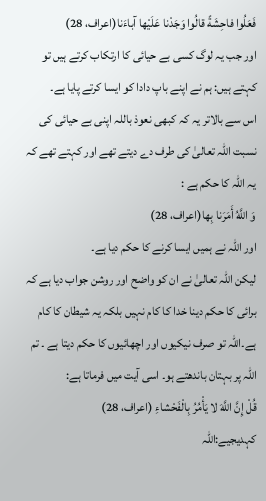فَعَلُوا فاحِشَةً قالُوا وَجَدْنا عَلَيْها آباءَنا(اعراف، 28)
اور جب یہ لوگ کسی بے حیائی کا ارتکاب کرتے ہیں تو کہتے ہیں: ہم نے اپنے باپ دادا کو ایسا کرتے پایا ہے۔
اس سے بالاتر یہ کہ کبھی نعوذ باللہ اپنی بے حیائی کی نسبت اللہ تعالیٰ کی طرف دے دیتے تھے اور کہتے تھے کہ یہ اللہ کا حکم ہے :
وَ اللَّهُ أَمَرَنا بِها(اعراف، 28)
اور اللہ نے ہمیں ایسا کرنے کا حکم دیا ہے۔
لیکن اللہ تعالیٰ نے ان کو واضح اور روشن جواب دیا ہے کہ برائی کا حکم دینا خدا کا کام نہیں بلکہ یہ شیطان کا کام ہے۔اللہ تو صرف نیکیوں اور اچھائیوں کا حکم دیتا ہے ۔ تم اللہ پر بہتان باندھتے ہو۔ اسی آیت میں فرماتا ہے:
قُلْ إِنَّ اللَّهَ لا يَأْمُرُ بِالْفَحْشاءِ (اعراف، 28)
کہدیجیے:اللہ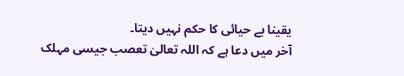یقینا بے حیائی کا حکم نہیں دیتا۔
آخر میں دعا ہے کہ اللہ تعالیٰ تعصب جیسی مہلک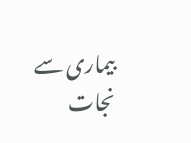بیماری سے نجات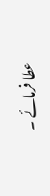عطا فرمائے ۔